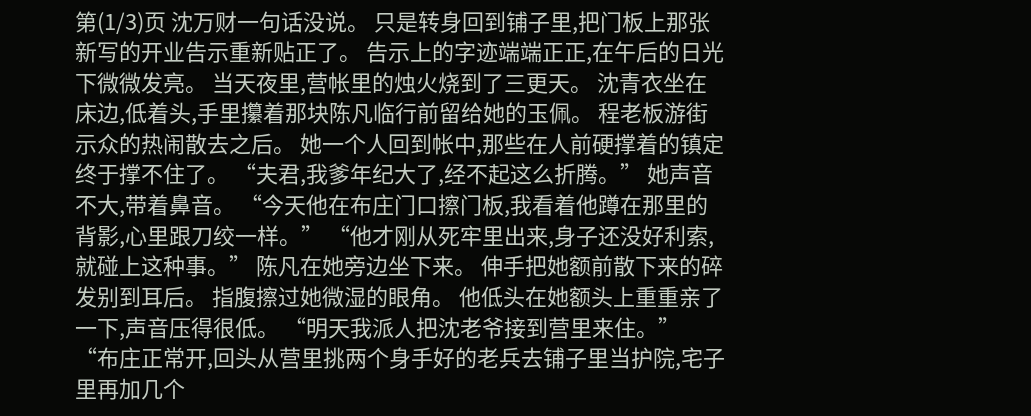第(1/3)页 沈万财一句话没说。 只是转身回到铺子里,把门板上那张新写的开业告示重新贴正了。 告示上的字迹端端正正,在午后的日光下微微发亮。 当天夜里,营帐里的烛火烧到了三更天。 沈青衣坐在床边,低着头,手里攥着那块陈凡临行前留给她的玉佩。 程老板游街示众的热闹散去之后。 她一个人回到帐中,那些在人前硬撑着的镇定终于撑不住了。 “夫君,我爹年纪大了,经不起这么折腾。” 她声音不大,带着鼻音。 “今天他在布庄门口擦门板,我看着他蹲在那里的背影,心里跟刀绞一样。” “他才刚从死牢里出来,身子还没好利索,就碰上这种事。” 陈凡在她旁边坐下来。 伸手把她额前散下来的碎发别到耳后。 指腹擦过她微湿的眼角。 他低头在她额头上重重亲了一下,声音压得很低。 “明天我派人把沈老爷接到营里来住。” “布庄正常开,回头从营里挑两个身手好的老兵去铺子里当护院,宅子里再加几个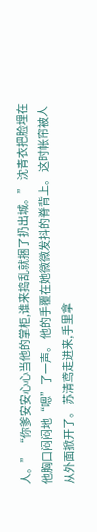人。” “你爹安安心心当他的掌柜,谁来捣乱就捆了扔出城。” 沈青衣把脸埋在他胸口闷闷地“嗯”了一声。 他的手覆在她微微发抖的脊背上。 这时帐帘被人从外面掀开了。 苏清鸢走进来,手里拿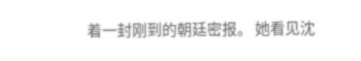着一封刚到的朝廷密报。 她看见沈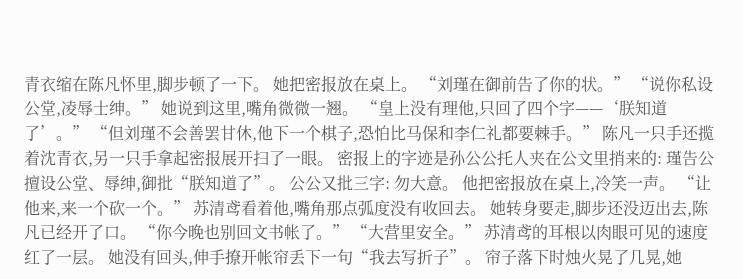青衣缩在陈凡怀里,脚步顿了一下。 她把密报放在桌上。 “刘瑾在御前告了你的状。” “说你私设公堂,凌辱士绅。” 她说到这里,嘴角微微一翘。 “皇上没有理他,只回了四个字——‘朕知道了’。” “但刘瑾不会善罢甘休,他下一个棋子,恐怕比马保和李仁礼都要棘手。” 陈凡一只手还揽着沈青衣,另一只手拿起密报展开扫了一眼。 密报上的字迹是孙公公托人夹在公文里捎来的: 瑾告公擅设公堂、辱绅,御批“朕知道了”。 公公又批三字: 勿大意。 他把密报放在桌上,冷笑一声。 “让他来,来一个砍一个。” 苏清鸢看着他,嘴角那点弧度没有收回去。 她转身要走,脚步还没迈出去,陈凡已经开了口。 “你今晚也别回文书帐了。” “大营里安全。” 苏清鸢的耳根以肉眼可见的速度红了一层。 她没有回头,伸手撩开帐帘丢下一句“我去写折子”。 帘子落下时烛火晃了几晃,她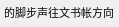的脚步声往文书帐方向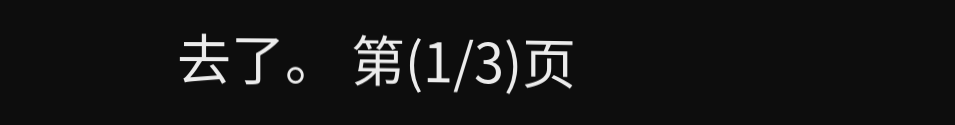去了。 第(1/3)页